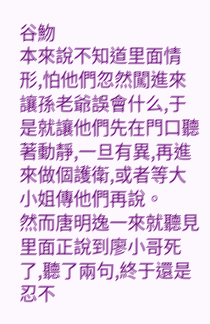谷魩
本來說不知道里面情形,怕他們忽然闖進來讓孫老爺誤會什么,于是就讓他們先在門口聽著動靜,一旦有異,再進來做個護衛,或者等大小姐傳他們再說。
然而唐明逸一來就聽見里面正說到廖小哥死了,聽了兩句,終于還是忍不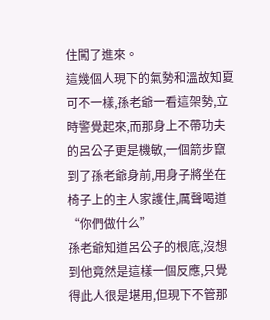住闖了進來。
這幾個人現下的氣勢和溫故知夏可不一樣,孫老爺一看這架勢,立時警覺起來,而那身上不帶功夫的呂公子更是機敏,一個箭步竄到了孫老爺身前,用身子將坐在椅子上的主人家護住,厲聲喝道“你們做什么”
孫老爺知道呂公子的根底,沒想到他竟然是這樣一個反應,只覺得此人很是堪用,但現下不管那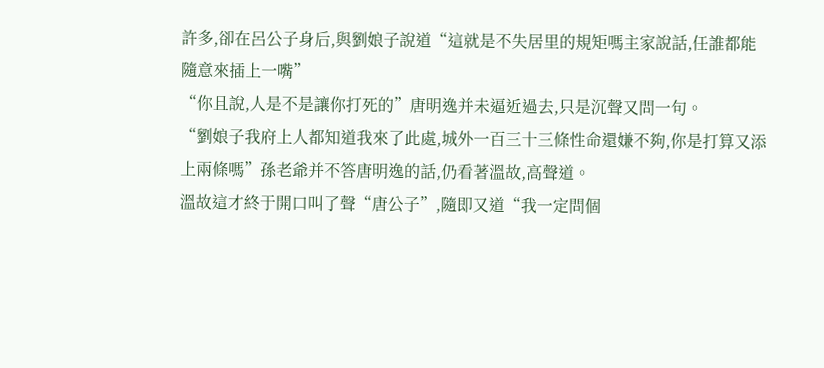許多,卻在呂公子身后,與劉娘子說道“這就是不失居里的規矩嗎主家說話,任誰都能隨意來插上一嘴”
“你且說,人是不是讓你打死的”唐明逸并未逼近過去,只是沉聲又問一句。
“劉娘子我府上人都知道我來了此處,城外一百三十三條性命還嫌不夠,你是打算又添上兩條嗎”孫老爺并不答唐明逸的話,仍看著溫故,高聲道。
溫故這才終于開口叫了聲“唐公子”,隨即又道“我一定問個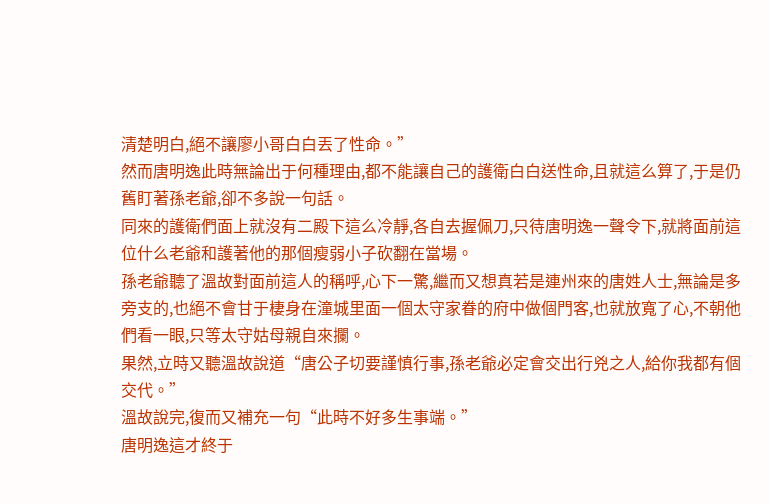清楚明白,絕不讓廖小哥白白丟了性命。”
然而唐明逸此時無論出于何種理由,都不能讓自己的護衛白白送性命,且就這么算了,于是仍舊盯著孫老爺,卻不多說一句話。
同來的護衛們面上就沒有二殿下這么冷靜,各自去握佩刀,只待唐明逸一聲令下,就將面前這位什么老爺和護著他的那個瘦弱小子砍翻在當場。
孫老爺聽了溫故對面前這人的稱呼,心下一驚,繼而又想真若是連州來的唐姓人士,無論是多旁支的,也絕不會甘于棲身在潼城里面一個太守家眷的府中做個門客,也就放寬了心,不朝他們看一眼,只等太守姑母親自來攔。
果然,立時又聽溫故說道“唐公子切要謹慎行事,孫老爺必定會交出行兇之人,給你我都有個交代。”
溫故說完,復而又補充一句“此時不好多生事端。”
唐明逸這才終于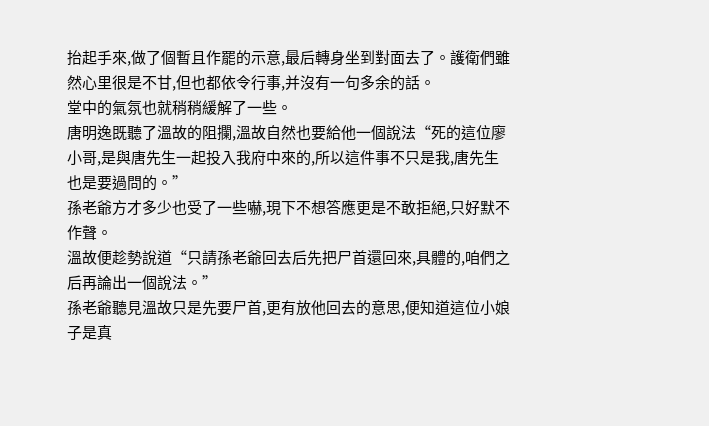抬起手來,做了個暫且作罷的示意,最后轉身坐到對面去了。護衛們雖然心里很是不甘,但也都依令行事,并沒有一句多余的話。
堂中的氣氛也就稍稍緩解了一些。
唐明逸既聽了溫故的阻攔,溫故自然也要給他一個說法“死的這位廖小哥,是與唐先生一起投入我府中來的,所以這件事不只是我,唐先生也是要過問的。”
孫老爺方才多少也受了一些嚇,現下不想答應更是不敢拒絕,只好默不作聲。
溫故便趁勢說道“只請孫老爺回去后先把尸首還回來,具體的,咱們之后再論出一個說法。”
孫老爺聽見溫故只是先要尸首,更有放他回去的意思,便知道這位小娘子是真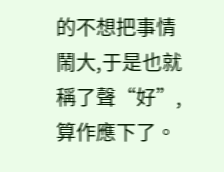的不想把事情鬧大,于是也就稱了聲“好”,算作應下了。